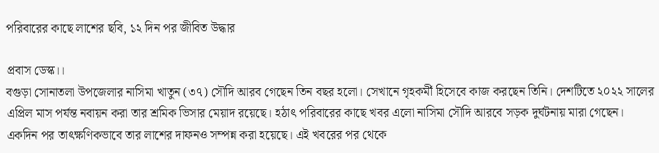পরিবারের কাছে লাশের ছবি, ১২ দিন পর জীবিত উদ্ধার

প্রবাস ডেস্ক।।
বগুড়া সোনাতলা উপজেলার নাসিমা খাতুন (৩৭) সৌদি আরব গেছেন তিন বছর হলো। সেখানে গৃহকর্মী হিসেবে কাজ করছেন তিনি। দেশটিতে ২০২২ সালের এপ্রিল মাস পর্যন্ত নবায়ন করা তার শ্রমিক ভিসার মেয়াদ রয়েছে। হঠাৎ পরিবারের কাছে খবর এলো নাসিমা সৌদি আরবে সড়ক দুর্ঘটনায় মারা গেছেন। একদিন পর তাৎক্ষণিকভাবে তার লাশের দাফনও সম্পন্ন করা হয়েছে। এই খবরের পর থেকে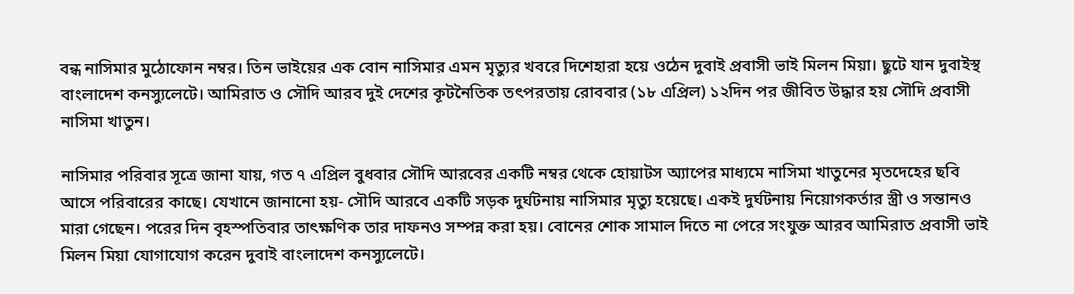বন্ধ নাসিমার মুঠোফোন নম্বর। তিন ভাইয়ের এক বোন নাসিমার এমন মৃত্যুর খবরে দিশেহারা হয়ে ওঠেন দুবাই প্রবাসী ভাই মিলন মিয়া। ছুটে যান দুবাইস্থ বাংলাদেশ কনস্যুলেটে। আমিরাত ও সৌদি আরব দুই দেশের কূটনৈতিক তৎপরতায় রোববার (১৮ এপ্রিল) ১২দিন পর জীবিত উদ্ধার হয় সৌদি প্রবাসী নাসিমা খাতুন।

নাসিমার পরিবার সূত্রে জানা যায়, গত ৭ এপ্রিল বুধবার সৌদি আরবের একটি নম্বর থেকে হোয়াটস অ্যাপের মাধ্যমে নাসিমা খাতুনের মৃতদেহের ছবি আসে পরিবারের কাছে। যেখানে জানানো হয়- সৌদি আরবে একটি সড়ক দুর্ঘটনায় নাসিমার মৃত্যু হয়েছে। একই দুর্ঘটনায় নিয়োগকর্তার স্ত্রী ও সন্তানও মারা গেছেন। পরের দিন বৃহস্পতিবার তাৎক্ষণিক তার দাফনও সম্পন্ন করা হয়। বোনের শোক সামাল দিতে না পেরে সংযুক্ত আরব আমিরাত প্রবাসী ভাই মিলন মিয়া যোগাযোগ করেন দুবাই বাংলাদেশ কনস্যুলেটে।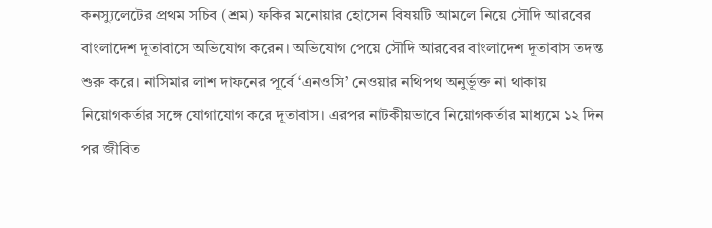কনস্যুলেটের প্রথম সচিব (শ্রম) ফকির মনোয়ার হোসেন বিষয়টি আমলে নিয়ে সৌদি আরবের বাংলাদেশ দূতাবাসে অভিযোগ করেন। অভিযোগ পেয়ে সৌদি আরবের বাংলাদেশ দূতাবাস তদন্ত শুরু করে। নাসিমার লাশ দাফনের পূর্বে ‘এনওসি’ নেওয়ার নথিপথ অনুর্ভূক্ত না থাকায় নিয়োগকর্তার সঙ্গে যোগাযোগ করে দূতাবাস। এরপর নাটকীয়ভাবে নিয়োগকর্তার মাধ্যমে ১২ দিন পর জীবিত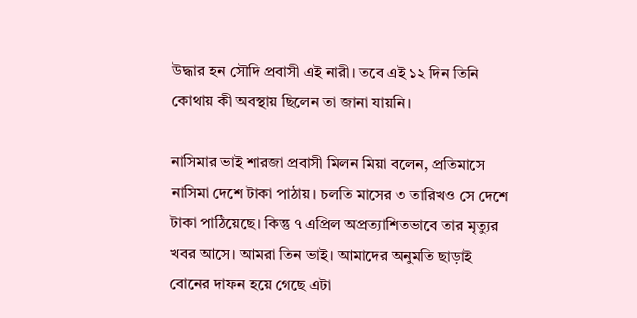উদ্ধার হন সৌদি প্রবাসী এই নারী। তবে এই ১২ দিন তিনি কোথায় কী অবস্থায় ছিলেন তা জানা যায়নি।

নাসিমার ভাই শারজা প্রবাসী মিলন মিয়া বলেন, প্রতিমাসে নাসিমা দেশে টাকা পাঠায়। চলতি মাসের ৩ তারিখও সে দেশে টাকা পাঠিয়েছে। কিন্তু ৭ এপ্রিল অপ্রত্যাশিতভাবে তার মৃত্যুর খবর আসে। আমরা তিন ভাই। আমাদের অনুমতি ছাড়াই বোনের দাফন হয়ে গেছে এটা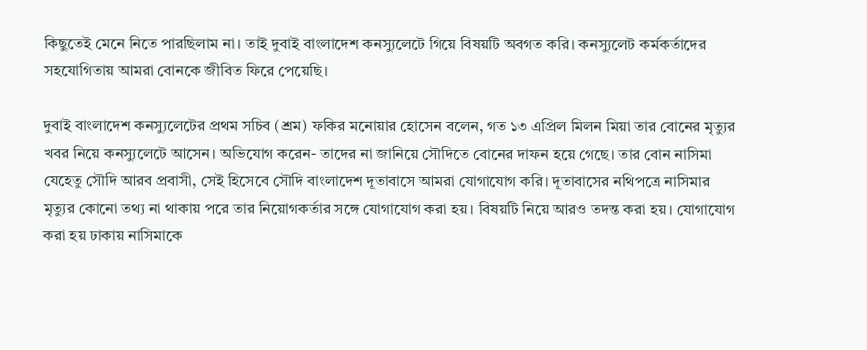কিছুতেই মেনে নিতে পারছিলাম না। তাই দুবাই বাংলাদেশ কনস্যুলেটে গিয়ে বিষয়টি অবগত করি। কনস্যুলেট কর্মকর্তাদের সহযোগিতায় আমরা বোনকে জীবিত ফিরে পেয়েছি।

দুবাই বাংলাদেশ কনস্যুলেটের প্রথম সচিব (শ্রম) ফকির মনোয়ার হোসেন বলেন, গত ১৩ এপ্রিল মিলন মিয়া তার বোনের মৃত্যুর খবর নিয়ে কনস্যুলেটে আসেন। অভিযোগ করেন- তাদের না জানিয়ে সৌদিতে বোনের দাফন হয়ে গেছে। তার বোন নাসিমা যেহেতু সৌদি আরব প্রবাসী, সেই হিসেবে সৌদি বাংলাদেশ দূতাবাসে আমরা যোগাযোগ করি। দূতাবাসের নথিপত্রে নাসিমার মৃত্যুর কোনো তথ্য না থাকায় পরে তার নিয়োগকর্তার সঙ্গে যোগাযোগ করা হয়। বিষয়টি নিয়ে আরও তদন্ত করা হয়। যোগাযোগ করা হয় ঢাকায় নাসিমাকে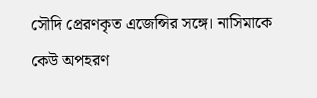সৌদি প্রেরণকৃত এজেন্সির সঙ্গে। নাসিমাকে কেউ অপহরণ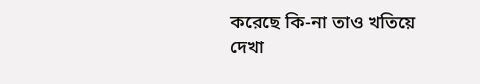করেছে কি-না তাও খতিয়ে দেখা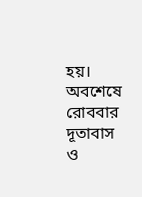হয়। অবশেষে রোববার দূতাবাস ও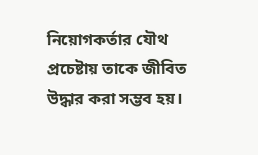নিয়োগকর্তার যৌথ প্রচেষ্টায় তাকে জীবিত উদ্ধার করা সম্ভব হয়।